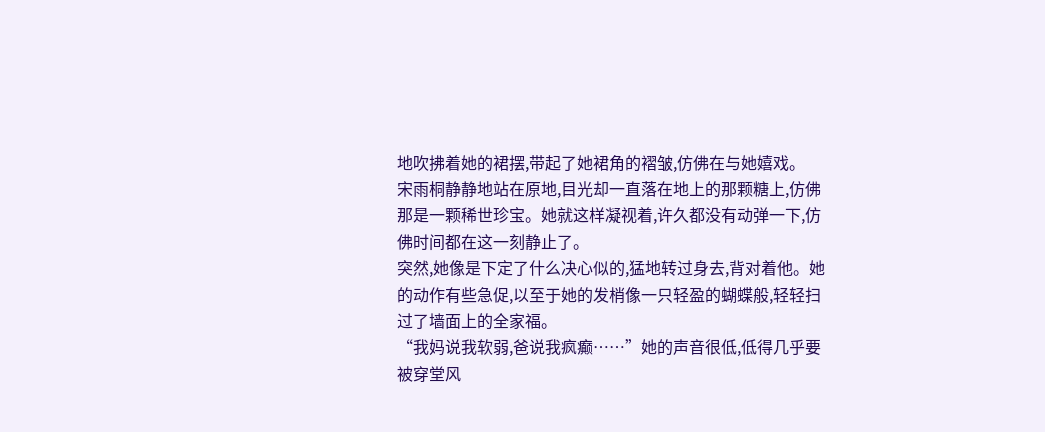地吹拂着她的裙摆,带起了她裙角的褶皱,仿佛在与她嬉戏。
宋雨桐静静地站在原地,目光却一直落在地上的那颗糖上,仿佛那是一颗稀世珍宝。她就这样凝视着,许久都没有动弹一下,仿佛时间都在这一刻静止了。
突然,她像是下定了什么决心似的,猛地转过身去,背对着他。她的动作有些急促,以至于她的发梢像一只轻盈的蝴蝶般,轻轻扫过了墙面上的全家福。
“我妈说我软弱,爸说我疯癫……”她的声音很低,低得几乎要被穿堂风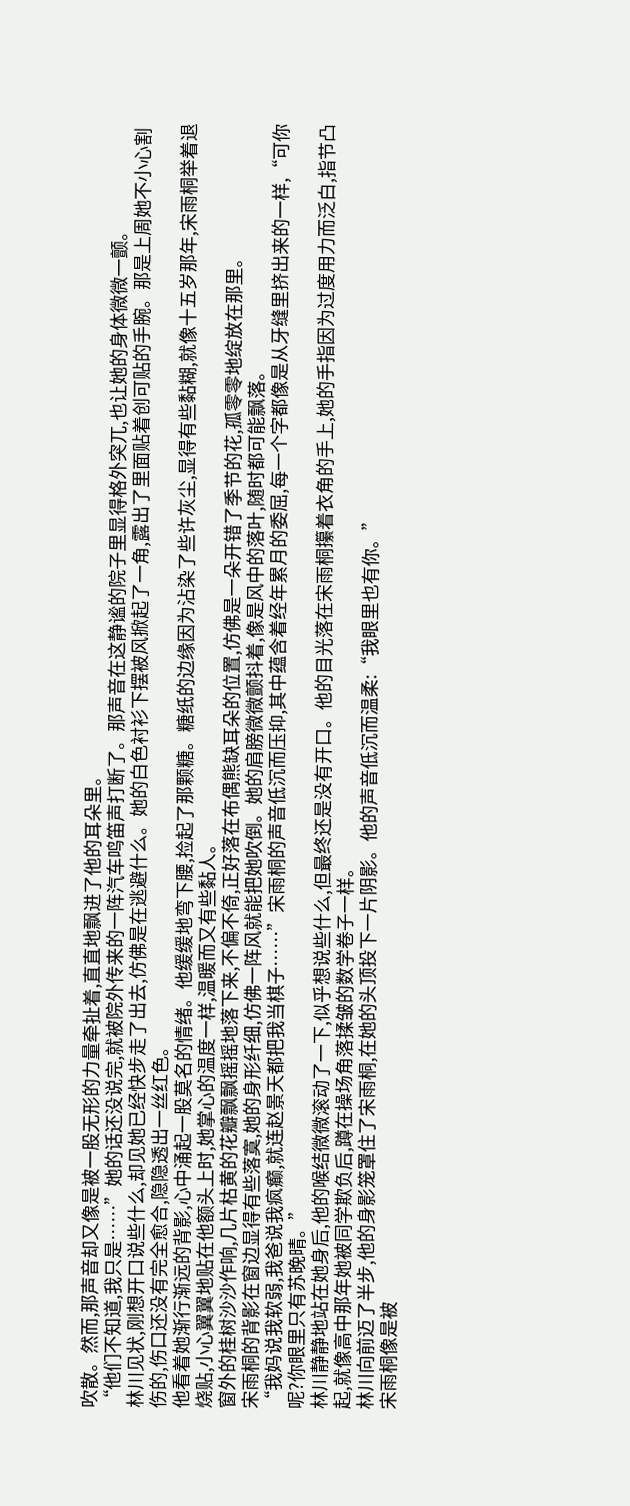吹散。然而,那声音却又像是被一股无形的力量牵扯着,直直地飘进了他的耳朵里。
“他们不知道,我只是……”她的话还没说完,就被院外传来的一阵汽车鸣笛声打断了。那声音在这静谧的院子里显得格外突兀,也让她的身体微微一颤。
林川见状,刚想开口说些什么,却见她已经快步走了出去,仿佛是在逃避什么。她的白色衬衫下摆被风掀起了一角,露出了里面贴着创可贴的手腕。那是上周她不小心割伤的,伤口还没有完全愈合,隐隐透出一丝红色。
他看着她渐行渐远的背影,心中涌起一股莫名的情绪。他缓缓地弯下腰,捡起了那颗糖。糖纸的边缘因为沾染了些许灰尘,显得有些黏糊,就像十五岁那年,宋雨桐举着退烧贴,小心翼翼地贴在他额头上时,她掌心的温度一样,温暖而又有些黏人。
窗外的桂树沙沙作响,几片枯黄的花瓣飘飘摇摇地落下来,不偏不倚,正好落在布偶熊缺耳朵的位置,仿佛是一朵开错了季节的花,孤零零地绽放在那里。
宋雨桐的背影在窗边显得有些落寞,她的身形纤细,仿佛一阵风就能把她吹倒。她的肩膀微微颤抖着,像是风中的落叶,随时都可能飘落。
“我妈说我软弱,我爸说我疯癫,就连赵景天都把我当棋子……”宋雨桐的声音低沉而压抑,其中蕴含着经年累月的委屈,每一个字都像是从牙缝里挤出来的一样,“可你呢?你眼里只有苏晚晴。”
林川静静地站在她身后,他的喉结微微滚动了一下,似乎想说些什么,但最终还是没有开口。他的目光落在宋雨桐攥着衣角的手上,她的手指因为过度用力而泛白,指节凸起,就像高中那年她被同学欺负后,蹲在操场角落揉皱的数学卷子一样。
林川向前迈了半步,他的身影笼罩住了宋雨桐,在她的头顶投下一片阴影。他的声音低沉而温柔:“我眼里也有你。”
宋雨桐像是被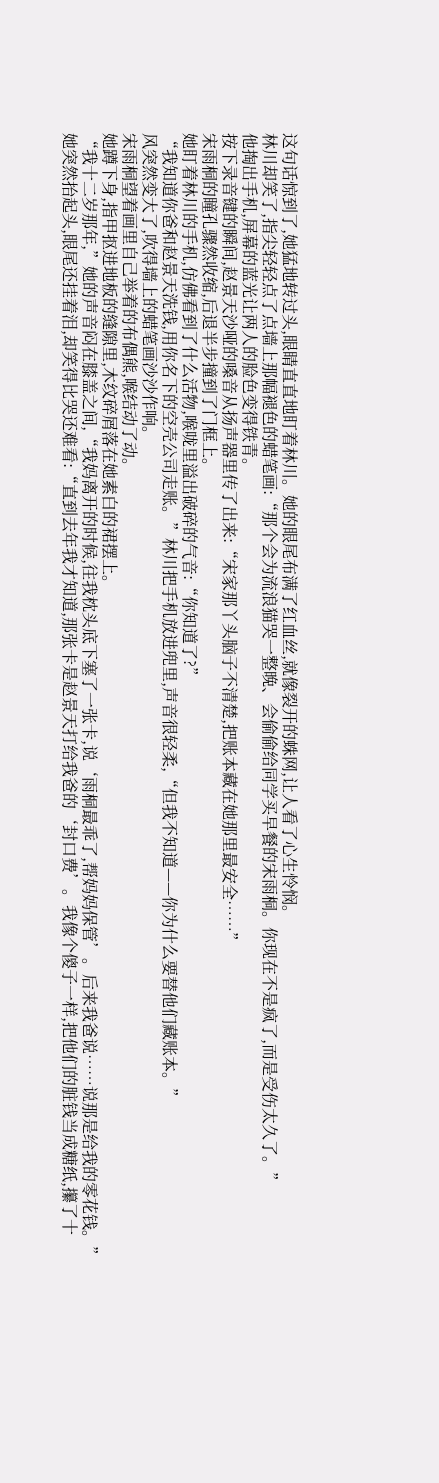这句话惊到了,她猛地转过头,眼睛直直地盯着林川。她的眼尾布满了红血丝,就像裂开的蛛网,让人看了心生怜悯。
林川却笑了,指尖轻轻点了点墙上那幅褪色的蜡笔画:“那个会为流浪猫哭一整晚、会偷偷给同学买早餐的宋雨桐。你现在不是疯了,而是受伤太久了。”
他掏出手机,屏幕的蓝光让两人的脸色变得铁青。
按下录音键的瞬间,赵景天沙哑的嗓音从扬声器里传了出来:“宋家那丫头脑子不清楚,把账本藏在她那里最安全……”
宋雨桐的瞳孔骤然收缩,后退半步撞到了门框上。
她盯着林川的手机,仿佛看到了什么活物,喉咙里溢出破碎的气音:“你知道了?”
“我知道你爸和赵景天洗钱,用你名下的空壳公司走账。”林川把手机放进兜里,声音很轻柔,“但我不知道——你为什么要替他们藏账本。”
风突然变大了,吹得墙上的蜡笔画沙沙作响。
宋雨桐望着画里自己举着的布偶熊,喉结动了动。
她蹲下身,指甲抠进地板的缝隙里,木纹碎屑落在她素白的裙摆上。
“我十二岁那年,”她的声音闷在膝盖之间,“我妈离开的时候,往我枕头底下塞了一张卡,说‘雨桐最乖了,帮妈妈保管’。后来我爸说……说那是给我的零花钱。”
她突然抬起头,眼尾还挂着泪,却笑得比哭还难看:“直到去年我才知道,那张卡是赵景天打给我爸的‘封口费’。我像个傻子一样,把他们的脏钱当成糖纸,攥了十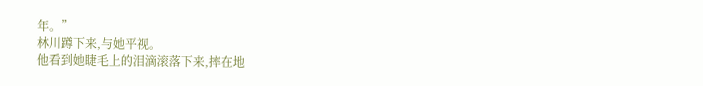年。”
林川蹲下来,与她平视。
他看到她睫毛上的泪滴滚落下来,摔在地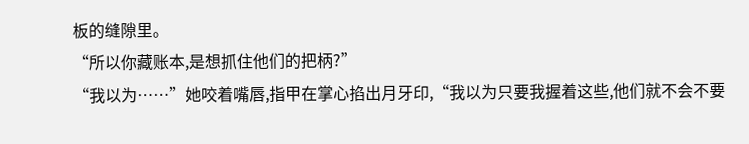板的缝隙里。
“所以你藏账本,是想抓住他们的把柄?”
“我以为……”她咬着嘴唇,指甲在掌心掐出月牙印,“我以为只要我握着这些,他们就不会不要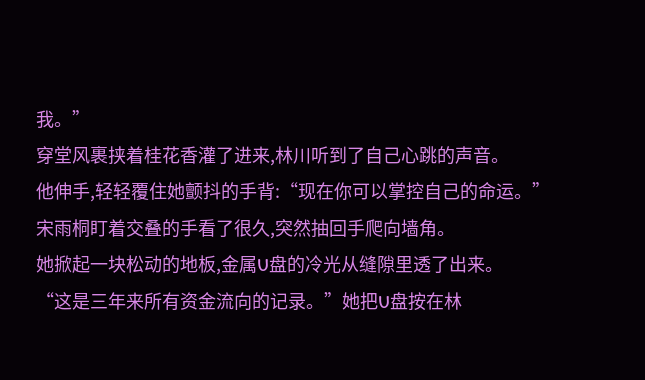我。”
穿堂风裹挟着桂花香灌了进来,林川听到了自己心跳的声音。
他伸手,轻轻覆住她颤抖的手背:“现在你可以掌控自己的命运。”
宋雨桐盯着交叠的手看了很久,突然抽回手爬向墙角。
她掀起一块松动的地板,金属U盘的冷光从缝隙里透了出来。
“这是三年来所有资金流向的记录。”她把U盘按在林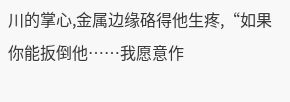川的掌心,金属边缘硌得他生疼,“如果你能扳倒他……我愿意作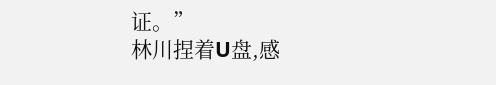证。”
林川捏着U盘,感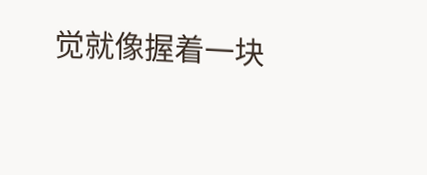觉就像握着一块